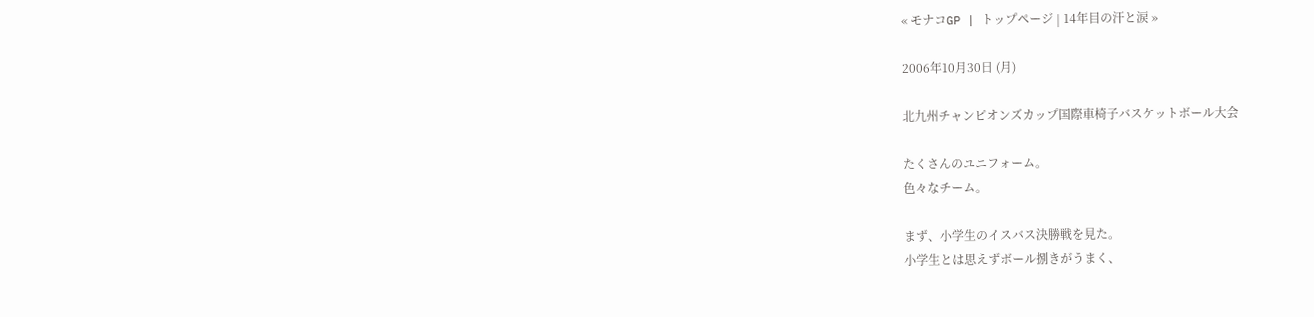« モナコGP | トップページ | 14年目の汗と涙 »

2006年10月30日 (月)

北九州チャンピオンズカップ国際車椅子バスケットボール大会

たくさんのユニフォーム。
色々なチーム。

まず、小学生のイスバス決勝戦を見た。
小学生とは思えずボール捌きがうまく、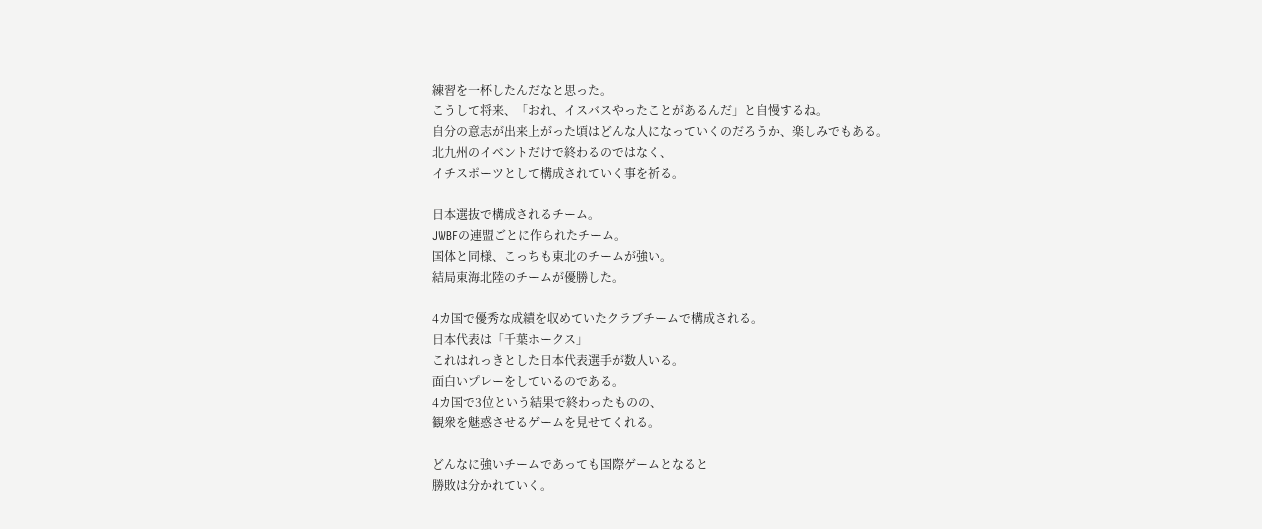練習を一杯したんだなと思った。
こうして将来、「おれ、イスバスやったことがあるんだ」と自慢するね。
自分の意志が出来上がった頃はどんな人になっていくのだろうか、楽しみでもある。
北九州のイベントだけで終わるのではなく、
イチスポーツとして構成されていく事を祈る。

日本選抜で構成されるチーム。
JWBFの連盟ごとに作られたチーム。
国体と同様、こっちも東北のチームが強い。
結局東海北陸のチームが優勝した。

4カ国で優秀な成績を収めていたクラブチームで構成される。
日本代表は「千葉ホークス」
これはれっきとした日本代表選手が数人いる。
面白いプレーをしているのである。
4カ国で3位という結果で終わったものの、
観衆を魅惑させるゲームを見せてくれる。

どんなに強いチームであっても国際ゲームとなると
勝敗は分かれていく。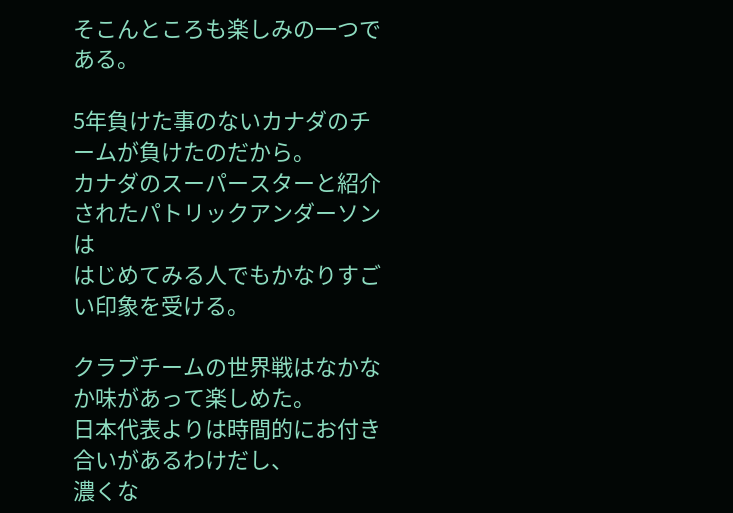そこんところも楽しみの一つである。

5年負けた事のないカナダのチームが負けたのだから。
カナダのスーパースターと紹介されたパトリックアンダーソンは
はじめてみる人でもかなりすごい印象を受ける。

クラブチームの世界戦はなかなか味があって楽しめた。
日本代表よりは時間的にお付き合いがあるわけだし、
濃くな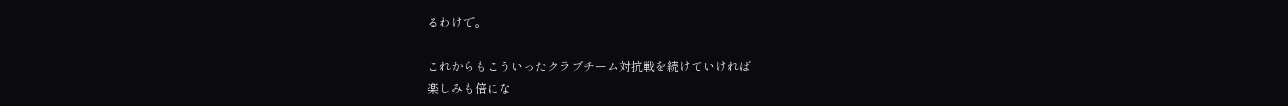るわけで。

これからもこういったクラブチーム対抗戦を続けていければ
楽しみも倍にな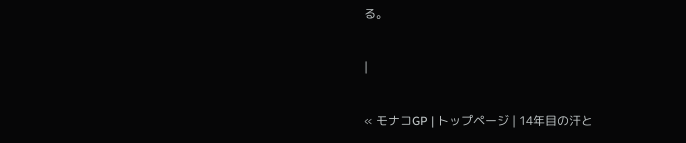る。

|

« モナコGP | トップページ | 14年目の汗と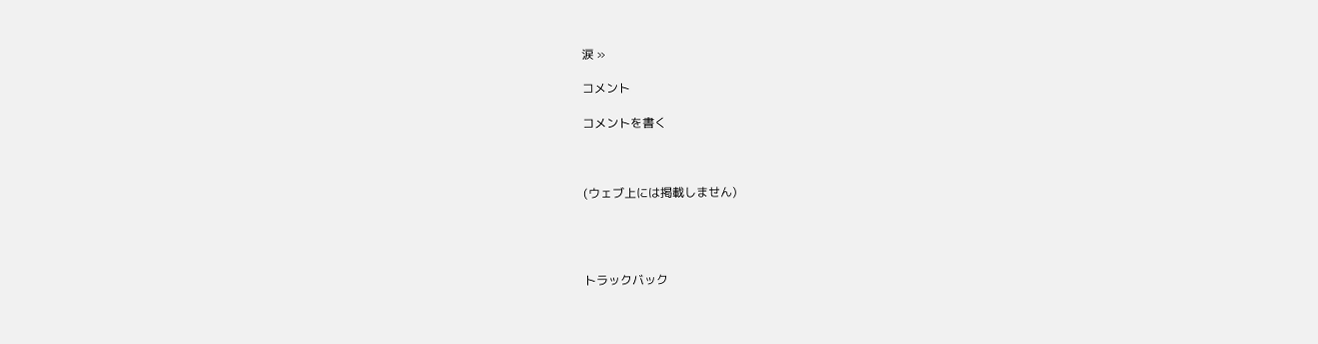涙 »

コメント

コメントを書く



(ウェブ上には掲載しません)




トラックバック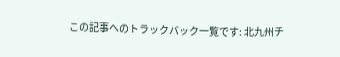この記事へのトラックバック一覧です: 北九州チ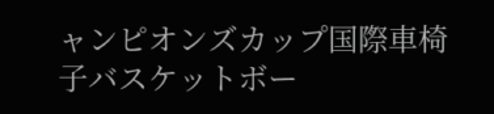ャンピオンズカップ国際車椅子バスケットボー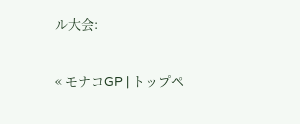ル大会:

« モナコGP | トップペ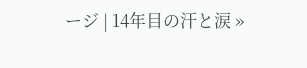ージ | 14年目の汗と涙 »